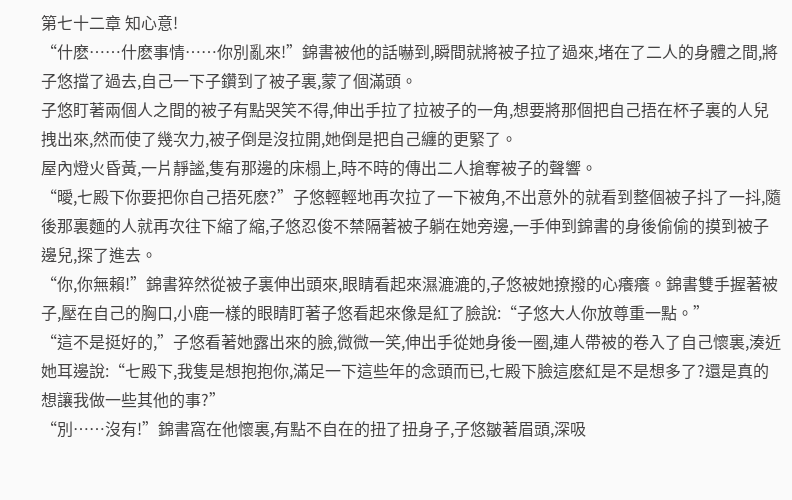第七十二章 知心意!
“什麽……什麽事情……你別亂來!”錦書被他的話嚇到,瞬間就將被子拉了過來,堵在了二人的身體之間,將子悠擋了過去,自己一下子鑽到了被子裏,蒙了個滿頭。
子悠盯著兩個人之間的被子有點哭笑不得,伸出手拉了拉被子的一角,想要將那個把自己捂在杯子裏的人兒拽出來,然而使了幾次力,被子倒是沒拉開,她倒是把自己纏的更緊了。
屋內燈火昏黃,一片靜謐,隻有那邊的床榻上,時不時的傳出二人搶奪被子的聲響。
“曖,七殿下你要把你自己捂死麽?”子悠輕輕地再次拉了一下被角,不出意外的就看到整個被子抖了一抖,隨後那裏麵的人就再次往下縮了縮,子悠忍俊不禁隔著被子躺在她旁邊,一手伸到錦書的身後偷偷的摸到被子邊兒,探了進去。
“你,你無賴!”錦書猝然從被子裏伸出頭來,眼睛看起來濕漉漉的,子悠被她撩撥的心癢癢。錦書雙手握著被子,壓在自己的胸口,小鹿一樣的眼睛盯著子悠看起來像是紅了臉說:“子悠大人你放尊重一點。”
“這不是挺好的,”子悠看著她露出來的臉,微微一笑,伸出手從她身後一圈,連人帶被的卷入了自己懷裏,湊近她耳邊說:“七殿下,我隻是想抱抱你,滿足一下這些年的念頭而已,七殿下臉這麽紅是不是想多了?還是真的想讓我做一些其他的事?”
“別……沒有!”錦書窩在他懷裏,有點不自在的扭了扭身子,子悠皺著眉頭,深吸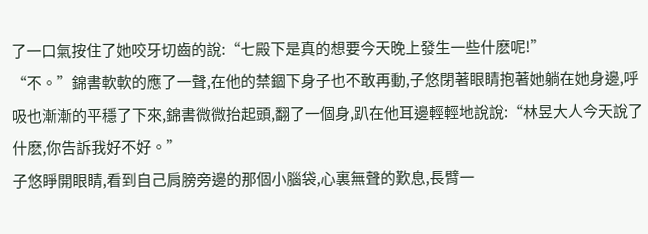了一口氣按住了她咬牙切齒的說:“七殿下是真的想要今天晚上發生一些什麽呢!”
“不。”錦書軟軟的應了一聲,在他的禁錮下身子也不敢再動,子悠閉著眼睛抱著她躺在她身邊,呼吸也漸漸的平穩了下來,錦書微微抬起頭,翻了一個身,趴在他耳邊輕輕地說說:“林昱大人今天說了什麽,你告訴我好不好。”
子悠睜開眼睛,看到自己肩膀旁邊的那個小腦袋,心裏無聲的歎息,長臂一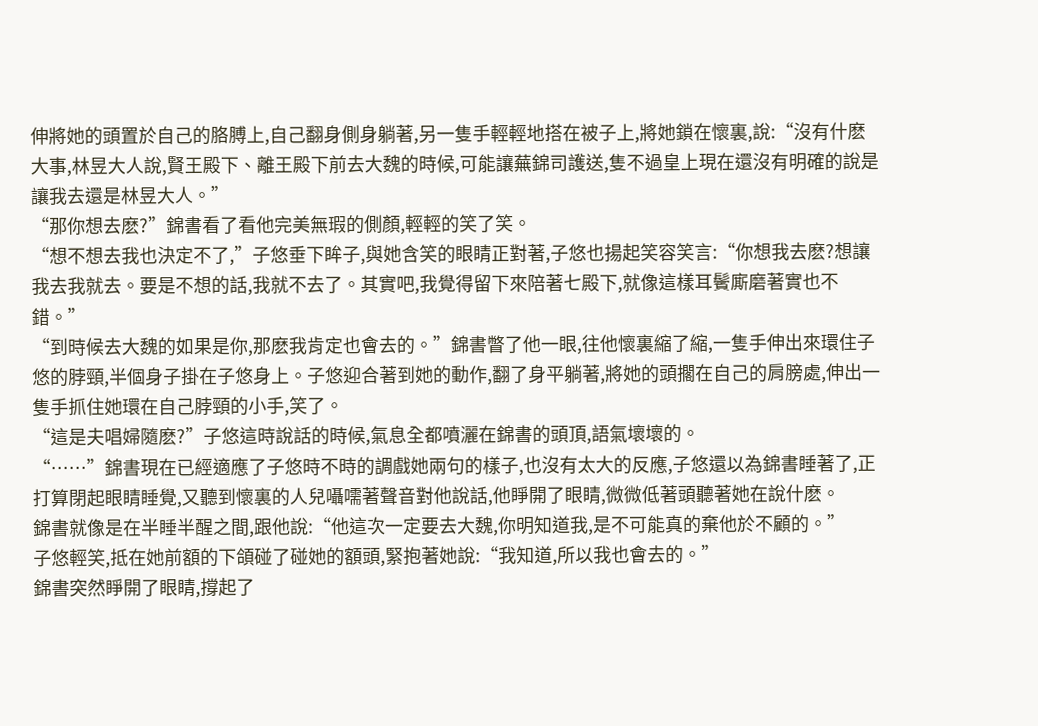伸將她的頭置於自己的胳膊上,自己翻身側身躺著,另一隻手輕輕地搭在被子上,將她鎖在懷裏,說:“沒有什麽大事,林昱大人說,賢王殿下、離王殿下前去大魏的時候,可能讓蕪錦司護送,隻不過皇上現在還沒有明確的說是讓我去還是林昱大人。”
“那你想去麽?”錦書看了看他完美無瑕的側顏,輕輕的笑了笑。
“想不想去我也決定不了,”子悠垂下眸子,與她含笑的眼睛正對著,子悠也揚起笑容笑言:“你想我去麽?想讓我去我就去。要是不想的話,我就不去了。其實吧,我覺得留下來陪著七殿下,就像這樣耳鬢廝磨著實也不錯。”
“到時候去大魏的如果是你,那麽我肯定也會去的。”錦書瞥了他一眼,往他懷裏縮了縮,一隻手伸出來環住子悠的脖頸,半個身子掛在子悠身上。子悠迎合著到她的動作,翻了身平躺著,將她的頭擱在自己的肩膀處,伸出一隻手抓住她環在自己脖頸的小手,笑了。
“這是夫唱婦隨麽?”子悠這時說話的時候,氣息全都噴灑在錦書的頭頂,語氣壞壞的。
“……”錦書現在已經適應了子悠時不時的調戲她兩句的樣子,也沒有太大的反應,子悠還以為錦書睡著了,正打算閉起眼睛睡覺,又聽到懷裏的人兒囁嚅著聲音對他說話,他睜開了眼睛,微微低著頭聽著她在說什麽。
錦書就像是在半睡半醒之間,跟他說:“他這次一定要去大魏,你明知道我,是不可能真的棄他於不顧的。”
子悠輕笑,抵在她前額的下頜碰了碰她的額頭,緊抱著她說:“我知道,所以我也會去的。”
錦書突然睜開了眼睛,撐起了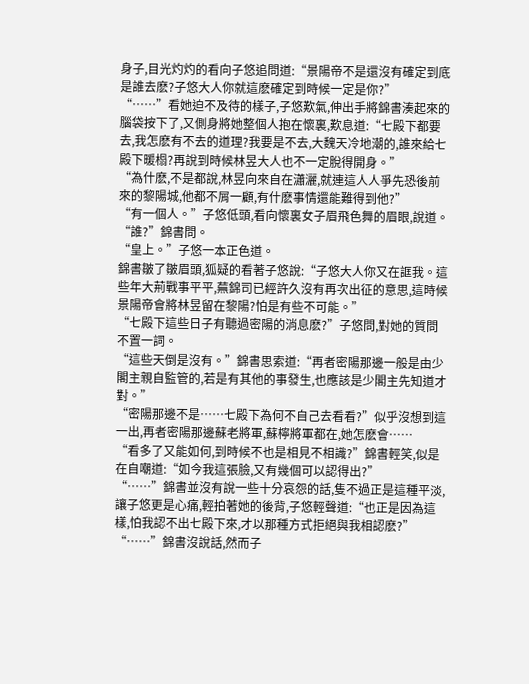身子,目光灼灼的看向子悠追問道:“景陽帝不是還沒有確定到底是誰去麽?子悠大人你就這麽確定到時候一定是你?”
“……”看她迫不及待的樣子,子悠歎氣,伸出手將錦書湊起來的腦袋按下了,又側身將她整個人抱在懷裏,歎息道:“七殿下都要去,我怎麽有不去的道理?我要是不去,大魏天冷地潮的,誰來給七殿下暖榻?再說到時候林昱大人也不一定脫得開身。”
“為什麽,不是都說,林昱向來自在瀟灑,就連這人人爭先恐後前來的黎陽城,他都不屑一顧,有什麽事情還能難得到他?”
“有一個人。”子悠低頭,看向懷裏女子眉飛色舞的眉眼,說道。
“誰?”錦書問。
“皇上。”子悠一本正色道。
錦書皺了皺眉頭,狐疑的看著子悠說:“子悠大人你又在誆我。這些年大荊戰事平平,蕪錦司已經許久沒有再次出征的意思,這時候景陽帝會將林昱留在黎陽?怕是有些不可能。”
“七殿下這些日子有聽過密陽的消息麽?”子悠問,對她的質問不置一詞。
“這些天倒是沒有。”錦書思索道:“再者密陽那邊一般是由少閣主親自監管的,若是有其他的事發生,也應該是少閣主先知道才對。”
“密陽那邊不是……七殿下為何不自己去看看?”似乎沒想到這一出,再者密陽那邊蘇老將軍,蘇檸將軍都在,她怎麽會……
“看多了又能如何,到時候不也是相見不相識?”錦書輕笑,似是在自嘲道:“如今我這張臉,又有幾個可以認得出?”
“……”錦書並沒有說一些十分哀怨的話,隻不過正是這種平淡,讓子悠更是心痛,輕拍著她的後背,子悠輕聲道:“也正是因為這樣,怕我認不出七殿下來,才以那種方式拒絕與我相認麽?”
“……”錦書沒說話,然而子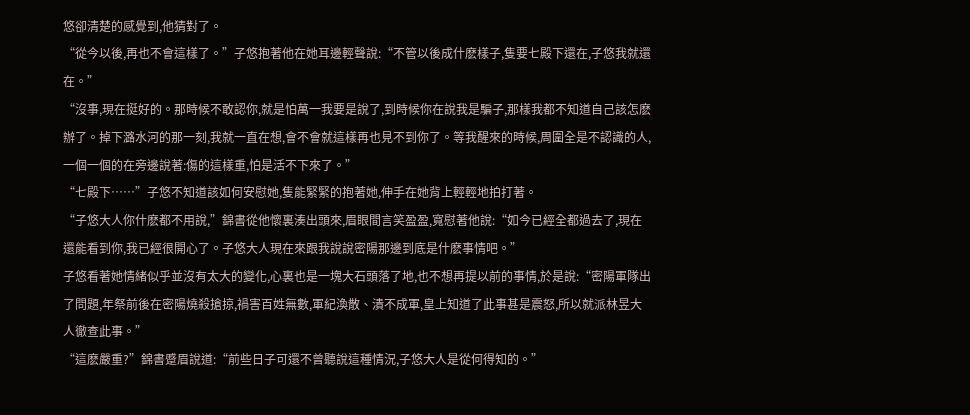悠卻清楚的感覺到,他猜對了。
“從今以後,再也不會這樣了。”子悠抱著他在她耳邊輕聲說:“不管以後成什麽樣子,隻要七殿下還在,子悠我就還在。”
“沒事,現在挺好的。那時候不敢認你,就是怕萬一我要是說了,到時候你在說我是騙子,那樣我都不知道自己該怎麽辦了。掉下潞水河的那一刻,我就一直在想,會不會就這樣再也見不到你了。等我醒來的時候,周圍全是不認識的人,一個一個的在旁邊說著:傷的這樣重,怕是活不下來了。”
“七殿下……”子悠不知道該如何安慰她,隻能緊緊的抱著她,伸手在她背上輕輕地拍打著。
“子悠大人你什麽都不用說,”錦書從他懷裏湊出頭來,眉眼間言笑盈盈,寬慰著他說:“如今已經全都過去了,現在還能看到你,我已經很開心了。子悠大人現在來跟我說說密陽那邊到底是什麽事情吧。”
子悠看著她情緒似乎並沒有太大的變化,心裏也是一塊大石頭落了地,也不想再提以前的事情,於是說:“密陽軍隊出了問題,年祭前後在密陽燒殺搶掠,禍害百姓無數,軍紀渙散、潰不成軍,皇上知道了此事甚是震怒,所以就派林昱大人徹查此事。”
“這麽嚴重?”錦書蹙眉說道:“前些日子可還不曾聽說這種情況,子悠大人是從何得知的。”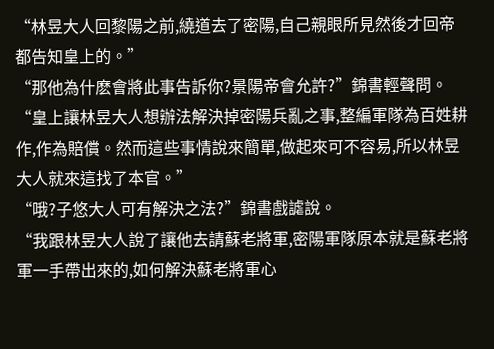“林昱大人回黎陽之前,繞道去了密陽,自己親眼所見然後才回帝都告知皇上的。”
“那他為什麽會將此事告訴你?景陽帝會允許?”錦書輕聲問。
“皇上讓林昱大人想辦法解決掉密陽兵亂之事,整編軍隊為百姓耕作,作為賠償。然而這些事情說來簡單,做起來可不容易,所以林昱大人就來這找了本官。”
“哦?子悠大人可有解決之法?”錦書戲謔說。
“我跟林昱大人說了讓他去請蘇老將軍,密陽軍隊原本就是蘇老將軍一手帶出來的,如何解決蘇老將軍心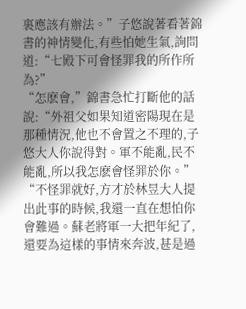裏應該有辦法。”子悠說著看著錦書的神情變化,有些怕她生氣,詢問道:“七殿下可會怪罪我的所作所為?”
“怎麽會,”錦書急忙打斷他的話說:“外祖父如果知道密陽現在是那種情況,他也不會置之不理的,子悠大人你說得對。軍不能亂,民不能亂,所以我怎麽會怪罪於你。”
“不怪罪就好,方才於林昱大人提出此事的時候,我還一直在想怕你會難過。蘇老將軍一大把年紀了,還要為這樣的事情來奔波,甚是過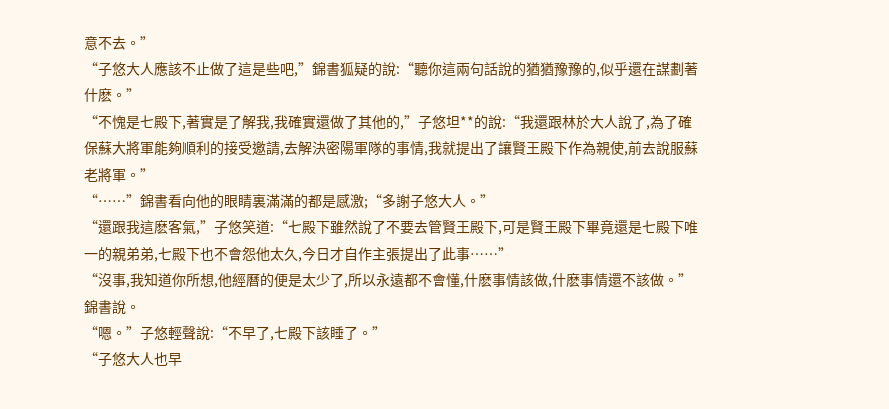意不去。”
“子悠大人應該不止做了這是些吧,”錦書狐疑的說:“聽你這兩句話說的猶猶豫豫的,似乎還在謀劃著什麽。”
“不愧是七殿下,著實是了解我,我確實還做了其他的,”子悠坦**的說:“我還跟林於大人說了,為了確保蘇大將軍能夠順利的接受邀請,去解決密陽軍隊的事情,我就提出了讓賢王殿下作為親使,前去說服蘇老將軍。”
“……”錦書看向他的眼睛裏滿滿的都是感激;“多謝子悠大人。”
“還跟我這麽客氣,”子悠笑道:“七殿下雖然說了不要去管賢王殿下,可是賢王殿下畢竟還是七殿下唯一的親弟弟,七殿下也不會怨他太久,今日才自作主張提出了此事……”
“沒事,我知道你所想,他經曆的便是太少了,所以永遠都不會懂,什麽事情該做,什麽事情還不該做。”錦書說。
“嗯。”子悠輕聲說:“不早了,七殿下該睡了。”
“子悠大人也早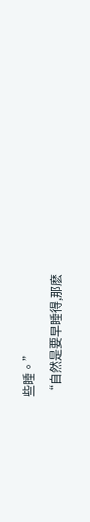些睡。”
“自然是要早睡得,那麽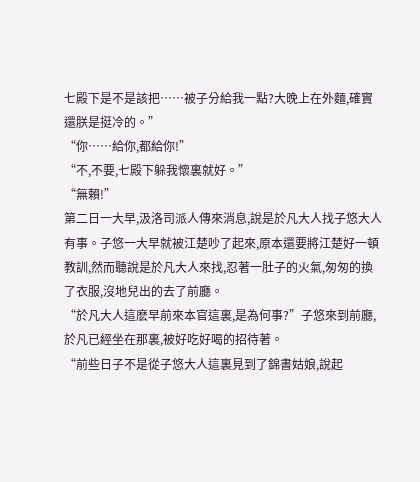七殿下是不是該把……被子分給我一點?大晚上在外麵,確實還朕是挺冷的。”
“你……給你,都給你!”
“不,不要,七殿下躲我懷裏就好。”
“無賴!”
第二日一大早,汲洛司派人傳來消息,說是於凡大人找子悠大人有事。子悠一大早就被江楚吵了起來,原本還要將江楚好一頓教訓,然而聽說是於凡大人來找,忍著一肚子的火氣,匆匆的換了衣服,沒地兒出的去了前廳。
“於凡大人這麽早前來本官這裏,是為何事?”子悠來到前廳,於凡已經坐在那裏,被好吃好喝的招待著。
“前些日子不是從子悠大人這裏見到了錦書姑娘,說起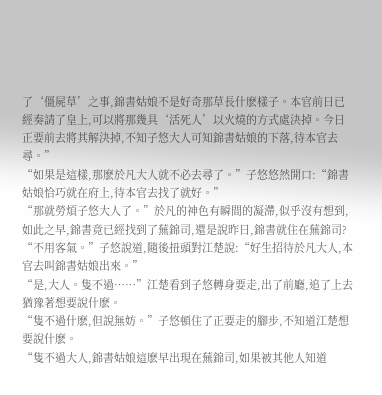了‘僵屍草’之事,錦書姑娘不是好奇那草長什麽樣子。本官前日已經奏請了皇上,可以將那幾具‘活死人’以火燒的方式處決掉。今日正要前去將其解決掉,不知子悠大人可知錦書姑娘的下落,待本官去尋。”
“如果是這樣,那麽於凡大人就不必去尋了。”子悠悠然開口:“錦書姑娘恰巧就在府上,待本官去找了就好。”
“那就勞煩子悠大人了。”於凡的神色有瞬間的凝滯,似乎沒有想到,如此之早,錦書竟已經找到了蕪錦司,還是說昨日,錦書就住在蕪錦司?
“不用客氣。”子悠說道,隨後扭頭對江楚說:“好生招待於凡大人,本官去叫錦書姑娘出來。”
“是,大人。隻不過……”江楚看到子悠轉身要走,出了前廳,追了上去猶豫著想要說什麽。
“隻不過什麽,但說無妨。”子悠頓住了正要走的腳步,不知道江楚想要說什麽。
“隻不過大人,錦書姑娘這麽早出現在蕪錦司,如果被其他人知道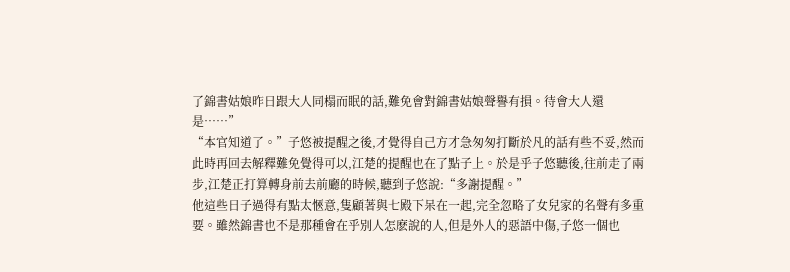了錦書姑娘昨日跟大人同榻而眠的話,難免會對錦書姑娘聲譽有損。待會大人還是……”
“本官知道了。”子悠被提醒之後,才覺得自己方才急匆匆打斷於凡的話有些不妥,然而此時再回去解釋難免覺得可以,江楚的提醒也在了點子上。於是乎子悠聽後,往前走了兩步,江楚正打算轉身前去前廳的時候,聽到子悠說:“多謝提醒。”
他這些日子過得有點太愜意,隻顧著與七殿下呆在一起,完全忽略了女兒家的名聲有多重要。雖然錦書也不是那種會在乎別人怎麽說的人,但是外人的惡語中傷,子悠一個也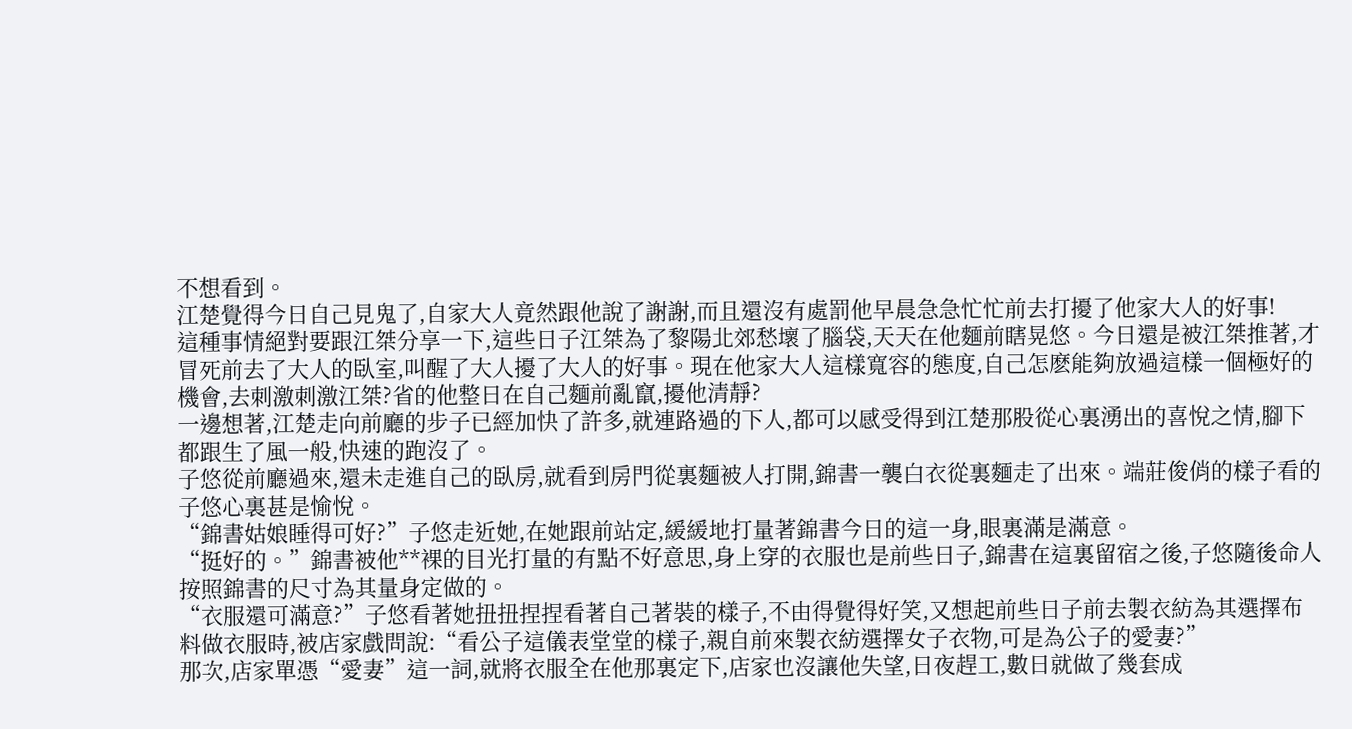不想看到。
江楚覺得今日自己見鬼了,自家大人竟然跟他說了謝謝,而且還沒有處罰他早晨急急忙忙前去打擾了他家大人的好事!
這種事情絕對要跟江桀分享一下,這些日子江桀為了黎陽北郊愁壞了腦袋,天天在他麵前瞎晃悠。今日還是被江桀推著,才冒死前去了大人的臥室,叫醒了大人擾了大人的好事。現在他家大人這樣寬容的態度,自己怎麽能夠放過這樣一個極好的機會,去刺激刺激江桀?省的他整日在自己麵前亂竄,擾他清靜?
一邊想著,江楚走向前廳的步子已經加快了許多,就連路過的下人,都可以感受得到江楚那股從心裏湧出的喜悅之情,腳下都跟生了風一般,快速的跑沒了。
子悠從前廳過來,還未走進自己的臥房,就看到房門從裏麵被人打開,錦書一襲白衣從裏麵走了出來。端莊俊俏的樣子看的子悠心裏甚是愉悅。
“錦書姑娘睡得可好?”子悠走近她,在她跟前站定,緩緩地打量著錦書今日的這一身,眼裏滿是滿意。
“挺好的。”錦書被他**裸的目光打量的有點不好意思,身上穿的衣服也是前些日子,錦書在這裏留宿之後,子悠隨後命人按照錦書的尺寸為其量身定做的。
“衣服還可滿意?”子悠看著她扭扭捏捏看著自己著裝的樣子,不由得覺得好笑,又想起前些日子前去製衣紡為其選擇布料做衣服時,被店家戲問說:“看公子這儀表堂堂的樣子,親自前來製衣紡選擇女子衣物,可是為公子的愛妻?”
那次,店家單憑“愛妻”這一詞,就將衣服全在他那裏定下,店家也沒讓他失望,日夜趕工,數日就做了幾套成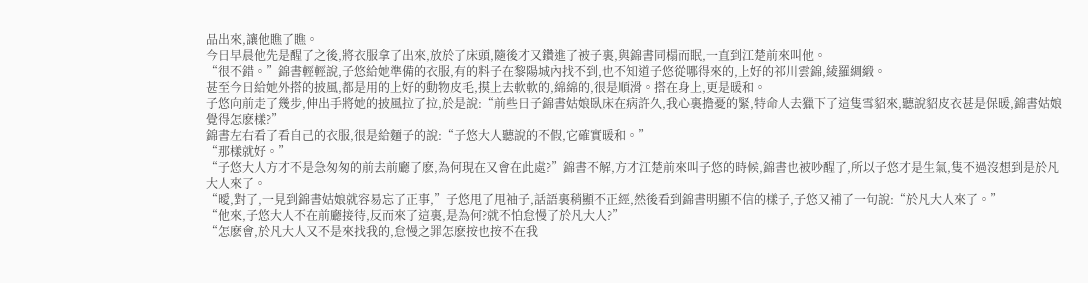品出來,讓他瞧了瞧。
今日早晨他先是醒了之後,將衣服拿了出來,放於了床頭,隨後才又鑽進了被子裏,與錦書同榻而眠,一直到江楚前來叫他。
“很不錯。”錦書輕輕說,子悠給她準備的衣服,有的料子在黎陽城內找不到,也不知道子悠從哪得來的,上好的祁川雲錦,綾羅綢緞。
甚至今日給她外搭的披風,都是用的上好的動物皮毛,摸上去軟軟的,綿綿的,很是順滑。搭在身上,更是暖和。
子悠向前走了幾步,伸出手將她的披風拉了拉,於是說:“前些日子錦書姑娘臥床在病許久,我心裏擔憂的緊,特命人去獵下了這隻雪貂來,聽說貂皮衣甚是保暖,錦書姑娘覺得怎麽樣?”
錦書左右看了看自己的衣服,很是給麵子的說:“子悠大人聽說的不假,它確實暖和。”
“那樣就好。”
“子悠大人方才不是急匆匆的前去前廳了麽,為何現在又會在此處?”錦書不解,方才江楚前來叫子悠的時候,錦書也被吵醒了,所以子悠才是生氣,隻不過沒想到是於凡大人來了。
“曖,對了,一見到錦書姑娘就容易忘了正事,”子悠甩了甩袖子,話語裏稍顯不正經,然後看到錦書明顯不信的樣子,子悠又補了一句說:“於凡大人來了。”
“他來,子悠大人不在前廳接待,反而來了這裏,是為何?就不怕怠慢了於凡大人?”
“怎麽會,於凡大人又不是來找我的,怠慢之罪怎麽按也按不在我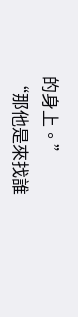的身上。”
“那他是來找誰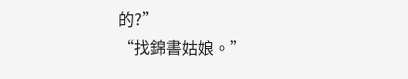的?”
“找錦書姑娘。”